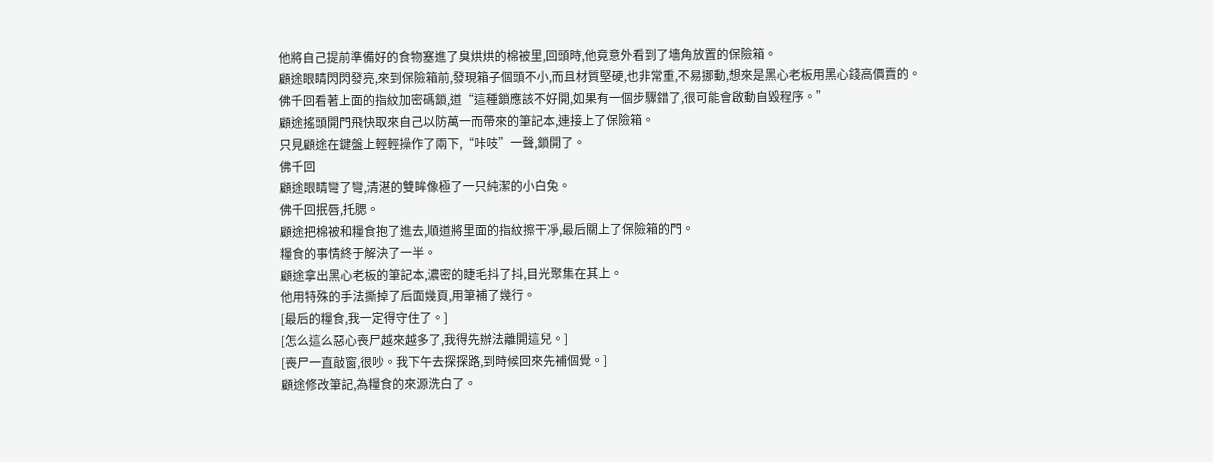他將自己提前準備好的食物塞進了臭烘烘的棉被里,回頭時,他竟意外看到了墻角放置的保險箱。
顧途眼睛閃閃發亮,來到保險箱前,發現箱子個頭不小,而且材質堅硬,也非常重,不易挪動,想來是黑心老板用黑心錢高價賣的。
佛千回看著上面的指紋加密碼鎖,道“這種鎖應該不好開,如果有一個步驟錯了,很可能會啟動自毀程序。”
顧途搖頭開門飛快取來自己以防萬一而帶來的筆記本,連接上了保險箱。
只見顧途在鍵盤上輕輕操作了兩下,“咔吱”一聲,鎖開了。
佛千回
顧途眼睛彎了彎,清湛的雙眸像極了一只純潔的小白兔。
佛千回抿唇,托腮。
顧途把棉被和糧食抱了進去,順道將里面的指紋擦干凈,最后關上了保險箱的門。
糧食的事情終于解決了一半。
顧途拿出黑心老板的筆記本,濃密的睫毛抖了抖,目光聚集在其上。
他用特殊的手法撕掉了后面幾頁,用筆補了幾行。
[最后的糧食,我一定得守住了。]
[怎么這么惡心喪尸越來越多了,我得先辦法離開這兒。]
[喪尸一直敲窗,很吵。我下午去探探路,到時候回來先補個覺。]
顧途修改筆記,為糧食的來源洗白了。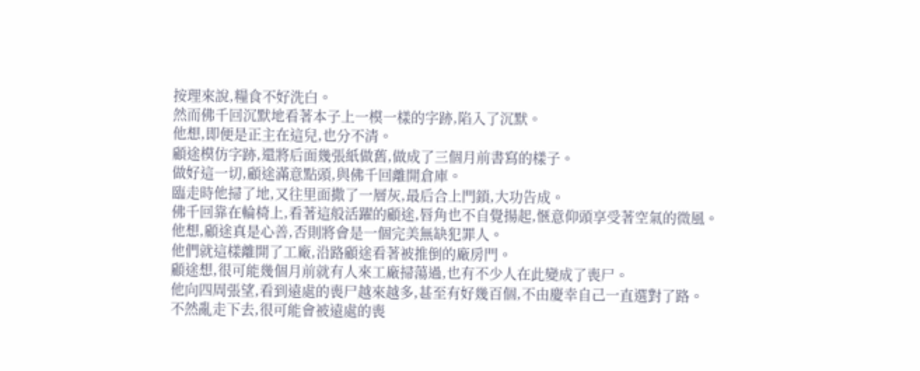按理來說,糧食不好洗白。
然而佛千回沉默地看著本子上一模一樣的字跡,陷入了沉默。
他想,即便是正主在這兒,也分不清。
顧途模仿字跡,還將后面幾張紙做舊,做成了三個月前書寫的樣子。
做好這一切,顧途滿意點頭,與佛千回離開倉庫。
臨走時他掃了地,又往里面撒了一層灰,最后合上門鎖,大功告成。
佛千回靠在輪椅上,看著這般活躍的顧途,唇角也不自覺揚起,愜意仰頭享受著空氣的微風。
他想,顧途真是心善,否則將會是一個完美無缺犯罪人。
他們就這樣離開了工廠,沿路顧途看著被推倒的廠房門。
顧途想,很可能幾個月前就有人來工廠掃蕩過,也有不少人在此變成了喪尸。
他向四周張望,看到遠處的喪尸越來越多,甚至有好幾百個,不由慶幸自己一直選對了路。
不然亂走下去,很可能會被遠處的喪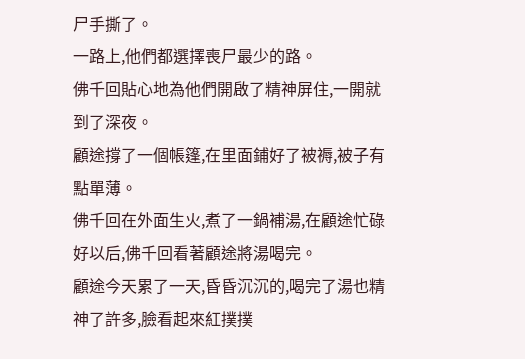尸手撕了。
一路上,他們都選擇喪尸最少的路。
佛千回貼心地為他們開啟了精神屏住,一開就到了深夜。
顧途撐了一個帳篷,在里面鋪好了被褥,被子有點單薄。
佛千回在外面生火,煮了一鍋補湯,在顧途忙碌好以后,佛千回看著顧途將湯喝完。
顧途今天累了一天,昏昏沉沉的,喝完了湯也精神了許多,臉看起來紅撲撲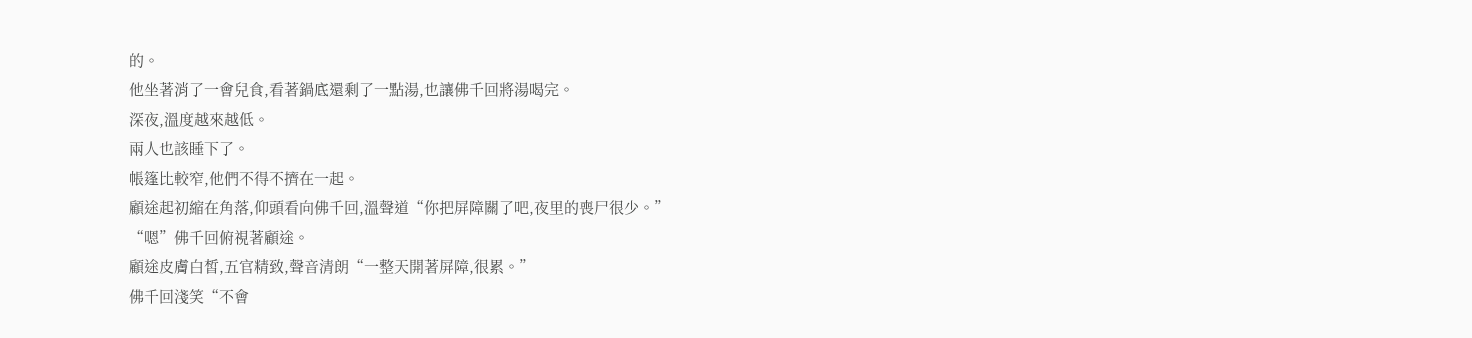的。
他坐著消了一會兒食,看著鍋底還剩了一點湯,也讓佛千回將湯喝完。
深夜,溫度越來越低。
兩人也該睡下了。
帳篷比較窄,他們不得不擠在一起。
顧途起初縮在角落,仰頭看向佛千回,溫聲道“你把屏障關了吧,夜里的喪尸很少。”
“嗯”佛千回俯視著顧途。
顧途皮膚白皙,五官精致,聲音清朗“一整天開著屏障,很累。”
佛千回淺笑“不會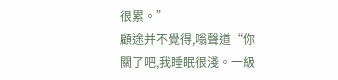很累。”
顧途并不覺得,嗡聲道“你關了吧,我睡眠很淺。一級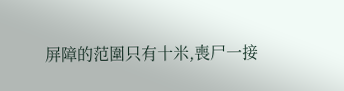屏障的范圍只有十米,喪尸一接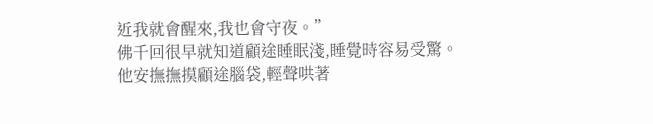近我就會醒來,我也會守夜。”
佛千回很早就知道顧途睡眠淺,睡覺時容易受驚。
他安撫撫摸顧途腦袋,輕聲哄著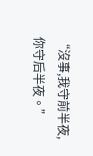“沒事,我守前半夜,你守后半夜。”